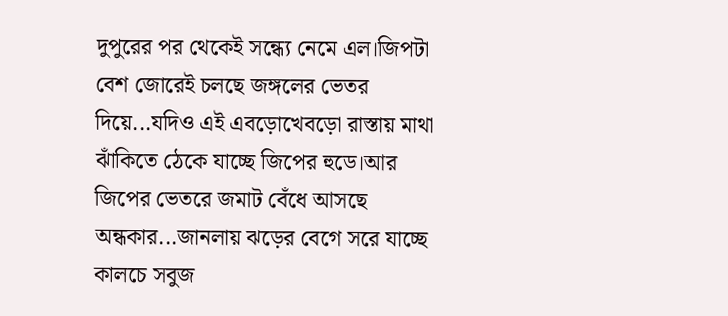দুপুরের পর থেকেই সন্ধ্যে নেমে এল।জিপটা বেশ জোরেই চলছে জঙ্গলের ভেতর দিয়ে...যদিও এই এবড়োখেবড়ো রাস্তায় মাথা ঝাঁকিতে ঠেকে যাচ্ছে জিপের হুডে।আর জিপের ভেতরে জমাট বেঁধে আসছে অন্ধকার...জানলায় ঝড়ের বেগে সরে যাচ্ছে কালচে সবুজ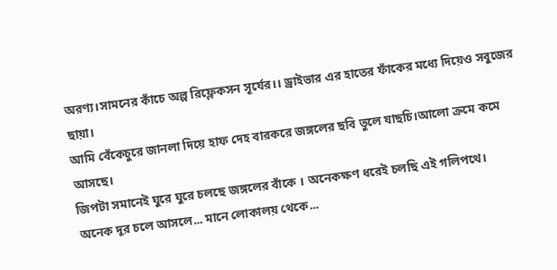অরণ্য।সামনের কাঁচে অল্প রিফ্লেকসন সূর্যের।। ড্রাইভার এর হাতের ফাঁকের মধ্যে দিয়েও সবুজের ছায়া।
আমি বেঁকেচুরে জানলা দিয়ে হাফ দেহ বারকরে জঙ্গলের ছবি তুলে যাছচি।আলো ক্রমে কমে আসছে।
জিপটা সমানেই ঘুরে ঘুরে চলছে জঙ্গলের বাঁকে । অনেকক্ষণ ধরেই চলছি এই গলিপথে।
অনেক দূর চলে আসলে... মানে লোকালয় থেকে...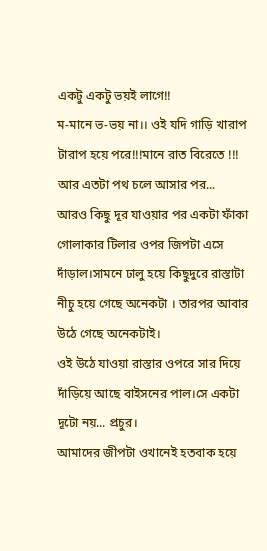একটু একটু ভয়ই লাগে!!
ম-মানে ভ-ভয় না।। ওই যদি গাড়ি খারাপ টারাপ হয়ে পরে!!!মানে রাত বিরেতে !!!
আর এতটা পথ চলে আসার পর...
আরও কিছু দূর যাওয়ার পর একটা ফাঁকা গোলাকার টিলার ওপর জিপটা এসে দাঁড়াল।সামনে ঢালু হয়ে কিছুদুরে রাস্তাটা নীচু হয়ে গেছে অনেকটা । তারপর আবার উঠে গেছে অনেকটাই।
ওই উঠে যাওয়া রাস্তার ওপরে সার দিয়ে দাঁড়িয়ে আছে বাইসনের পাল।সে একটা দূটো নয়... প্রচুর।
আমাদের জীপটা ওখানেই হতবাক হয়ে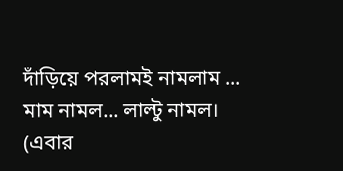দাঁড়িয়ে পরলামই নামলাম ... মাম নামল... লাল্টু নামল।
(এবার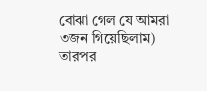বোঝা গেল যে আমরা ৩জন গিয়েছিলাম)
তারপর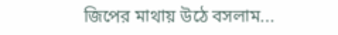জিপের মাথায় উঠে বসলাম...